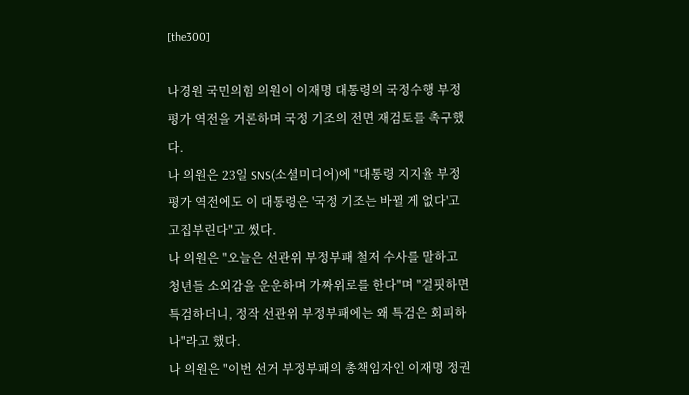[the300]

나경원 국민의힘 의원이 이재명 대통령의 국정수행 부정평가 역전을 거론하며 국정 기조의 전면 재검토를 촉구했다.
나 의원은 23일 SNS(소셜미디어)에 "대통령 지지율 부정평가 역전에도 이 대통령은 '국정 기조는 바뀔 게 없다'고 고집부린다"고 썼다.
나 의원은 "오늘은 선관위 부정부패 철저 수사를 말하고 청년들 소외감을 운운하며 가짜위로를 한다"며 "걸핏하면 특검하더니, 정작 선관위 부정부패에는 왜 특검은 회피하나"라고 했다.
나 의원은 "이번 선거 부정부패의 총책임자인 이재명 정권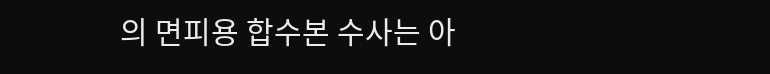의 면피용 합수본 수사는 아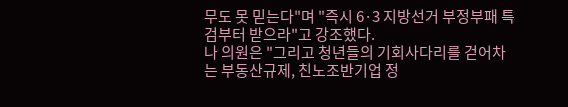무도 못 믿는다"며 "즉시 6·3 지방선거 부정부패 특검부터 받으라"고 강조했다.
나 의원은 "그리고 청년들의 기회사다리를 걷어차는 부동산규제, 친노조반기업 정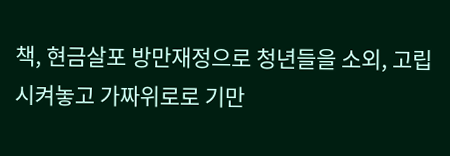책, 현금살포 방만재정으로 청년들을 소외, 고립시켜놓고 가짜위로로 기만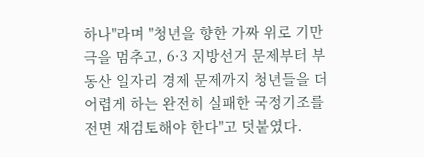하나"라며 "청년을 향한 가짜 위로 기만극을 멈추고, 6·3 지방선거 문제부터 부동산 일자리 경제 문제까지 청년들을 더 어렵게 하는 완전히 실패한 국정기조를 전면 재검토해야 한다"고 덧붙였다.